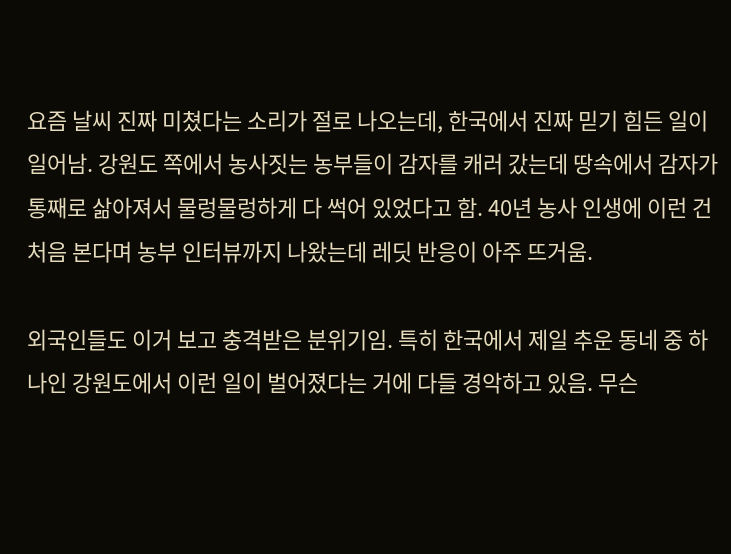요즘 날씨 진짜 미쳤다는 소리가 절로 나오는데, 한국에서 진짜 믿기 힘든 일이 일어남. 강원도 쪽에서 농사짓는 농부들이 감자를 캐러 갔는데 땅속에서 감자가 통째로 삶아져서 물렁물렁하게 다 썩어 있었다고 함. 40년 농사 인생에 이런 건 처음 본다며 농부 인터뷰까지 나왔는데 레딧 반응이 아주 뜨거움.

외국인들도 이거 보고 충격받은 분위기임. 특히 한국에서 제일 추운 동네 중 하나인 강원도에서 이런 일이 벌어졌다는 거에 다들 경악하고 있음. 무슨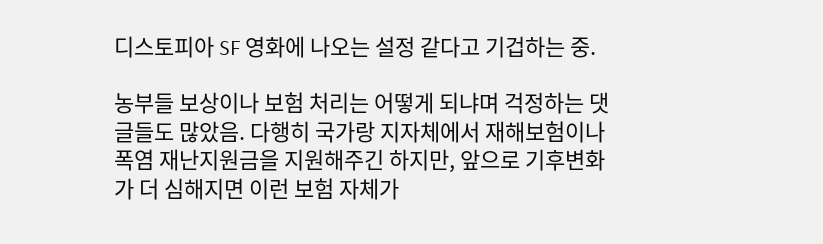디스토피아 SF 영화에 나오는 설정 같다고 기겁하는 중.

농부들 보상이나 보험 처리는 어떻게 되냐며 걱정하는 댓글들도 많았음. 다행히 국가랑 지자체에서 재해보험이나 폭염 재난지원금을 지원해주긴 하지만, 앞으로 기후변화가 더 심해지면 이런 보험 자체가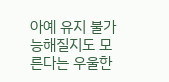아예 유지 불가능해질지도 모른다는 우울한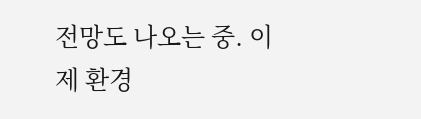전망도 나오는 중. 이제 환경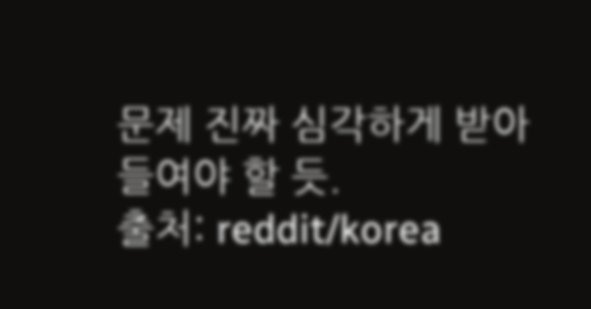문제 진짜 심각하게 받아들여야 할 듯.
출처: reddit/korea